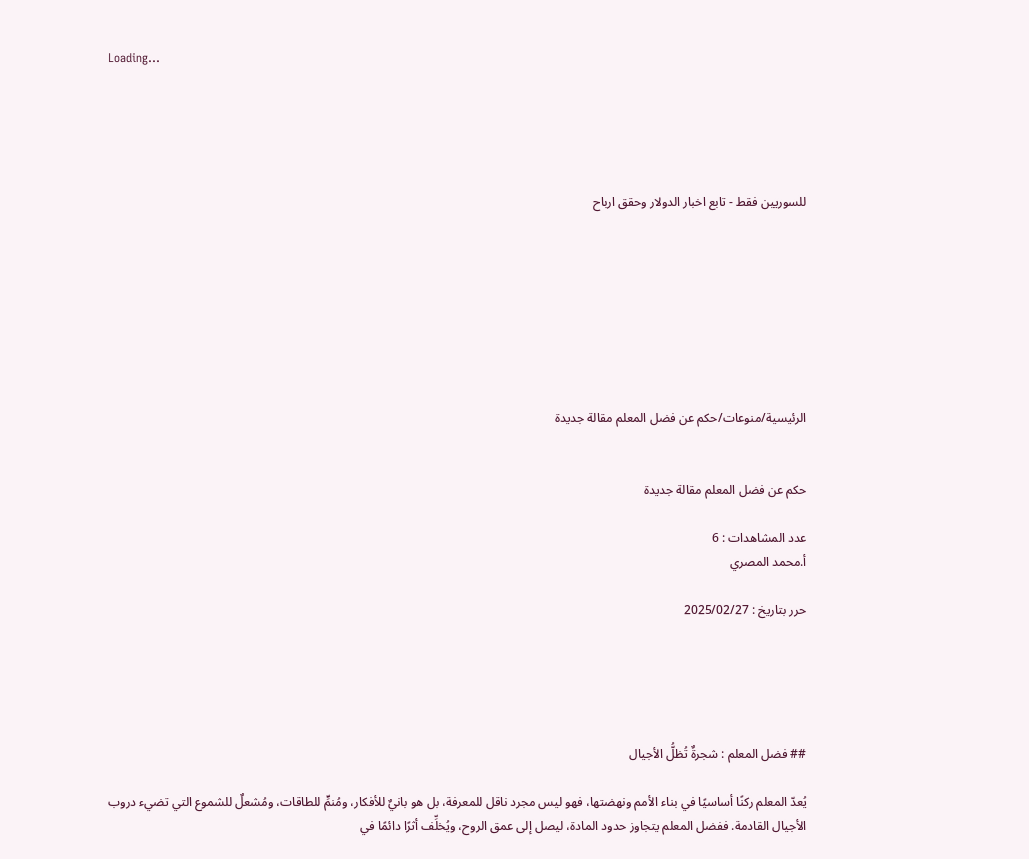Loading...





للسوريين فقط - تابع اخبار الدولار وحقق ارباح








الرئيسية/منوعات/حكم عن فضل المعلم مقالة جديدة


حكم عن فضل المعلم مقالة جديدة

عدد المشاهدات : 6
أ.محمد المصري

حرر بتاريخ : 2025/02/27





## فضل المعلم : شجرةٌ تُظلُّ الأجيال

يُعدّ المعلم ركنًا أساسيًا في بناء الأمم ونهضتها، فهو ليس مجرد ناقل للمعرفة، بل هو بانيٌ للأفكار، ومُنمٍّ للطاقات، ومُشعلٌ للشموع التي تضيء دروب الأجيال القادمة. ففضل المعلم يتجاوز حدود المادة، ليصل إلى عمق الروح، ويُخلِّف أثرًا دائمًا في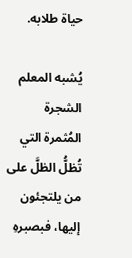حياة طلابه.

يُشبه المعلم الشجرة المُثمرة التي تُظلُّ الظلَّ على من يلتجئون إليها، فبصبرهِ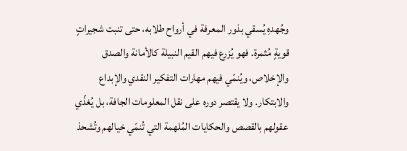وجُهدهِ يُسقي بذور المعرفة في أرواح طلابه، حتى تنبت شجيراتٍ قويةٍ مُثمرة. فهو يُزرع فيهم القيم النبيلة كالأمانة والصدق والإخلاص، ويُنمّي فيهم مهارات التفكير النقدي والإبداع والابتكار. ولا يقتصر دوره على نقل المعلومات الجافة، بل يُغذّي عقولهم بالقصص والحكايات المُلهمة التي تُنمّي خيالهم وتُشحذ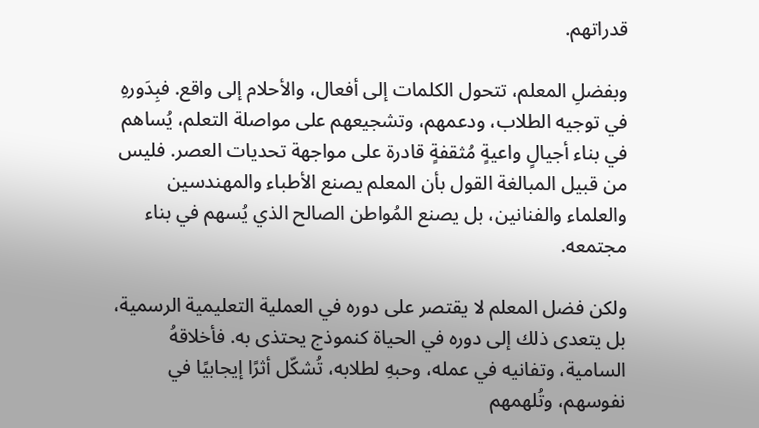قدراتهم.

وبفضلِ المعلم، تتحول الكلمات إلى أفعال، والأحلام إلى واقع. فبِدَورهِ في توجيه الطلاب، ودعمهم، وتشجيعهم على مواصلة التعلم، يُساهم في بناء أجيالٍ واعيةٍ مُثقفةٍ قادرة على مواجهة تحديات العصر. فليس من قبيل المبالغة القول بأن المعلم يصنع الأطباء والمهندسين والعلماء والفنانين، بل يصنع المُواطن الصالح الذي يُسهم في بناء مجتمعه.

ولكن فضل المعلم لا يقتصر على دوره في العملية التعليمية الرسمية، بل يتعدى ذلك إلى دوره في الحياة كنموذج يحتذى به. فأخلاقهُ السامية، وتفانيه في عمله، وحبهِ لطلابه، تُشكّل أثرًا إيجابيًا في نفوسهم، وتُلهمهم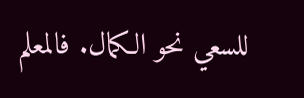للسعي نحو الكمال. فالمعلم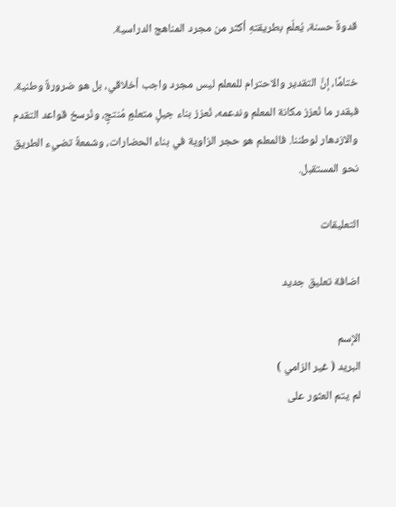قدوةٌ حسنة، يُعلّم بطريقتهِ أكثر من مجرد المناهج الدراسية.

ختامًا، إنَّ التقدير والاحترام للمعلم ليس مجرد واجب أخلاقي، بل هو ضرورةٌ وطنية. فبقدر ما نُعزز مكانة المعلم وندعمه، نُعزز بناء جيلٍ متعلمٍ مُنتجٍ، ونُرسخ قواعد التقدم والازدهار لوطننا. فالمعلم هو حجر الزاوية في بناء الحضارات، وشمعةٌ تضيء الطريق نحو المستقبل.

التعليقات

اضافة تعليق جديد

الإسم
البريد ( غير الزامي )
لم يتم العثور على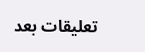تعليقات بعد